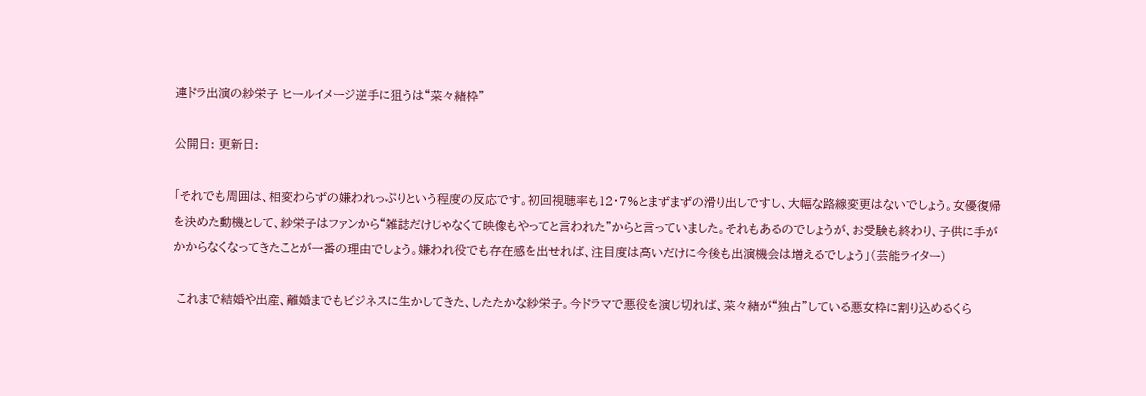連ドラ出演の紗栄子 ヒールイメージ逆手に狙うは“菜々緒枠”

公開日: 更新日:

「それでも周囲は、相変わらずの嫌われっぷりという程度の反応です。初回視聴率も12・7%とまずまずの滑り出しですし、大幅な路線変更はないでしょう。女優復帰を決めた動機として、紗栄子はファンから“雑誌だけじゃなくて映像もやってと言われた”からと言っていました。それもあるのでしょうが、お受験も終わり、子供に手がかからなくなってきたことが一番の理由でしょう。嫌われ役でも存在感を出せれば、注目度は高いだけに今後も出演機会は増えるでしょう」(芸能ライター)

 これまで結婚や出産、離婚までもビジネスに生かしてきた、したたかな紗栄子。今ドラマで悪役を演じ切れば、菜々緒が“独占”している悪女枠に割り込めるくら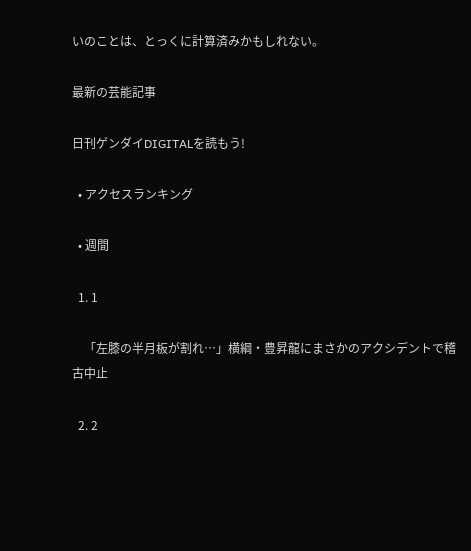いのことは、とっくに計算済みかもしれない。

最新の芸能記事

日刊ゲンダイDIGITALを読もう!

  • アクセスランキング

  • 週間

  1. 1

    「左膝の半月板が割れ…」横綱・豊昇龍にまさかのアクシデントで稽古中止

  2. 2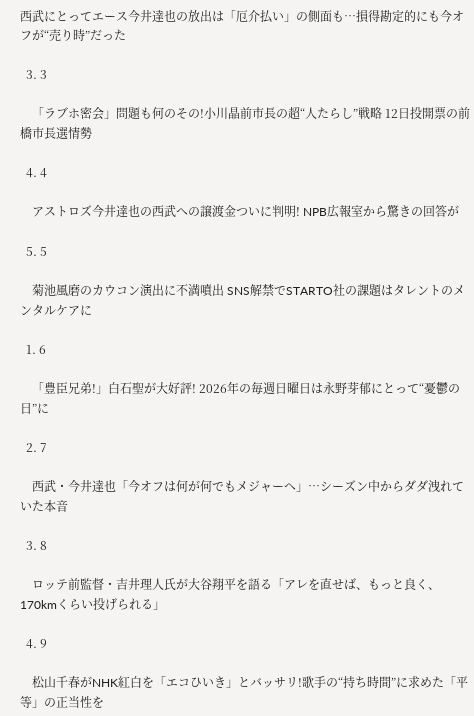西武にとってエース今井達也の放出は「厄介払い」の側面も…損得勘定的にも今オフが“売り時”だった

  3. 3

    「ラブホ密会」問題も何のその!小川晶前市長の超“人たらし”戦略 12日投開票の前橋市長選情勢

  4. 4

    アストロズ今井達也の西武への譲渡金ついに判明! NPB広報室から驚きの回答が

  5. 5

    菊池風磨のカウコン演出に不満噴出 SNS解禁でSTARTO社の課題はタレントのメンタルケアに

  1. 6

    「豊臣兄弟!」白石聖が大好評! 2026年の毎週日曜日は永野芽郁にとって“憂鬱の日”に

  2. 7

    西武・今井達也「今オフは何が何でもメジャーへ」…シーズン中からダダ洩れていた本音

  3. 8

    ロッテ前監督・吉井理人氏が大谷翔平を語る「アレを直せば、もっと良く、170kmくらい投げられる」

  4. 9

    松山千春がNHK紅白を「エコひいき」とバッサリ!歌手の“持ち時間”に求めた「平等」の正当性を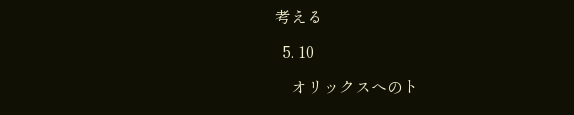考える

  5. 10

    オリックスへのト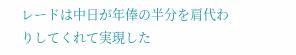レードは中日が年俸の半分を肩代わりしてくれて実現した